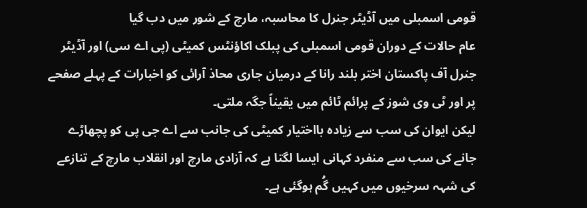قومی اسمبلی میں آڈیٹر جنرل کا محاسبہ، مارچ کے شور میں دب گیا
عام حالات کے دوران قومی اسمبلی کی پبلک اکاؤنٹس کمیٹی (پی اے سی) اور آڈیٹر جنرل آف پاکستان اختر بلند رانا کے درمیان جاری محاذ آرائی کو اخبارات کے پہلے صفحے پر اور ٹی وی شوز کے پرائم ٹائم میں یقیناً جگہ ملتی۔
لیکن ایوان کی سب سے زیادہ بااختیار کمیٹی کی جانب سے اے جی پی کو پچھاڑے جانے کی سب سے منفرد کہانی ایسا لگتا ہے کہ آزادی مارچ اور انقلاب مارچ کے تنازعے کی شہہ سرخیوں میں کہیں گُم ہوگئی ہے۔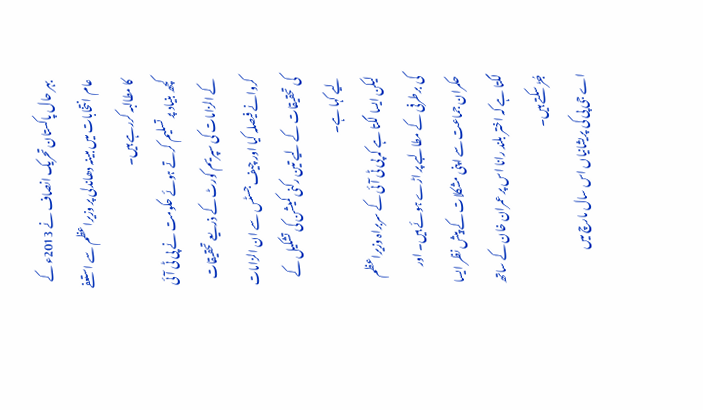بہر حال پاکستان تحریک انصاف نے 2013ء کے عام انتخابات میں مبینہ دھاندلی پر وزیراعظم سے استعفے کا مطالبہ کررہے ہیں۔
کچھ بنیاد پر تسلیم کرتے ہوئے حکومت نے پی ٹی آئی کے الزامات کی سپریم کورٹ کے ذریعے تحقیقات کروانے فیصلہ کیا اور چیف جسٹس سے ان الزامات کی تحقیقات کے لیے تین رکنی کمیشن کی تشکیل کے لیے کہا ہے۔
لیکن ایسا لگتا ہے کہ پی ٹی آئی کے سربراہ وزیراعظم کی برطرفی کے مطالبے پر اڑے ہوئے ہیں۔ اور حکمران جماعت سے اپنی مشکلات کے پیش نظر ایسا لگتا ہے کہ اختر بلند رانا اس پر عمران خان کے ساتھ جُڑ سکتے ہیں۔
اے جی پی کی پریشانیاں اس سال مارچ میں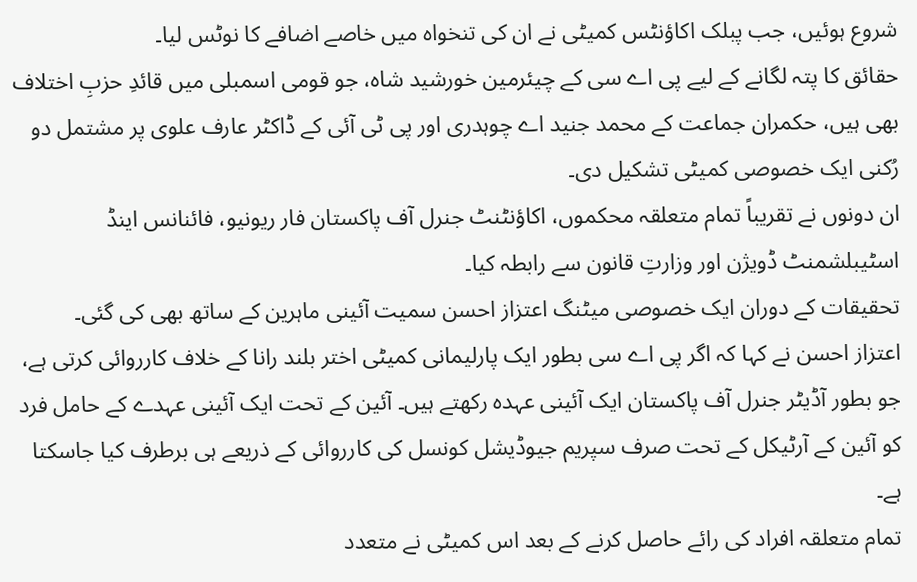شروع ہوئیں، جب پبلک اکاؤنٹس کمیٹی نے ان کی تنخواہ میں خاصے اضافے کا نوٹس لیا۔
حقائق کا پتہ لگانے کے لیے پی اے سی کے چیئرمین خورشید شاہ، جو قومی اسمبلی میں قائدِ حزبِ اختلاف بھی ہیں، حکمران جماعت کے محمد جنید اے چوہدری اور پی ٹی آئی کے ڈاکٹر عارف علوی پر مشتمل دو رُکنی ایک خصوصی کمیٹی تشکیل دی۔
ان دونوں نے تقریباً تمام متعلقہ محکموں، اکاؤنٹنٹ جنرل آف پاکستان فار ریونیو، فائنانس اینڈ اسٹیبلشمنٹ ڈویژن اور وزارتِ قانون سے رابطہ کیا۔
تحقیقات کے دوران ایک خصوصی میٹنگ اعتزاز احسن سمیت آئینی ماہرین کے ساتھ بھی کی گئی۔
اعتزاز احسن نے کہا کہ اگر پی اے سی بطور ایک پارلیمانی کمیٹی اختر بلند رانا کے خلاف کارروائی کرتی ہے، جو بطور آڈیٹر جنرل آف پاکستان ایک آئینی عہدہ رکھتے ہیں۔ آئین کے تحت ایک آئینی عہدے کے حامل فرد کو آئین کے آرٹیکل کے تحت صرف سپریم جیوڈیشل کونسل کی کارروائی کے ذریعے ہی برطرف کیا جاسکتا ہے۔
تمام متعلقہ افراد کی رائے حاصل کرنے کے بعد اس کمیٹی نے متعدد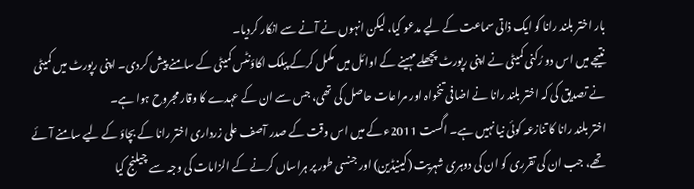بار اختر بلند رانا کو ایک ذاتی سماعت کے لیے مدعو کیا، لیکن انہوں نے آنے سے انکار کردیا۔
نتیجے میں اس دو رُکنی کمیٹی نے اپنی رپورٹ پچھلے مہینے کے اوائل میں مکمل کرکے پبلک اکاؤنٹس کمیٹی کے سامنے پیش کردی۔ اپنی رپورٹ میں کمیٹی نے تصدیق کی کہ اختر بلند رانا نے اضافی تنخواہ اور مراعات حاصل کی تھی، جس سے ان کے عہدے کا وقار مجروح ہوا ہے۔
اختر بلند رانا کا تنازعہ کوئی نیا نہیں ہے۔ اگست 2011ء کے میں اس وقت کے صدر آصف علی زرداری اختر رانا کے بچاؤ کے لیے سامنے آئے تھے، جب ان کی تقرری کو ان کی دوہری شہریت (کینیڈین) اور جنسی طور پر ہراساں کرنے کے الزامات کی وجہ سے چیلنج کیا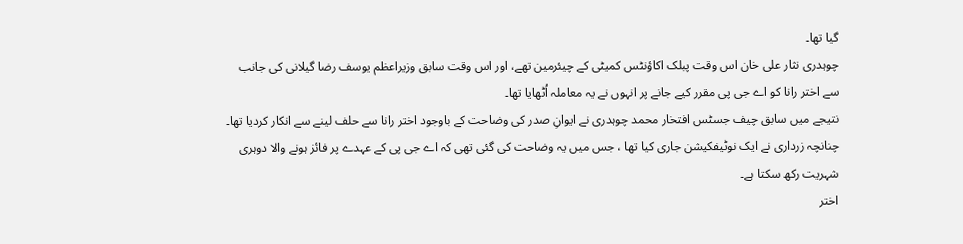گیا تھا۔
چوہدری نثار علی خان اس وقت پبلک اکاؤنٹس کمیٹی کے چیئرمین تھے، اور اس وقت سابق وزیراعظم یوسف رضا گیلانی کی جانب سے اختر رانا کو اے جی پی مقرر کیے جانے پر انہوں نے یہ معاملہ اُٹھایا تھا۔
نتیجے میں سابق چیف جسٹس افتخار محمد چوہدری نے ایوانِ صدر کی وضاحت کے باوجود اختر رانا سے حلف لینے سے انکار کردیا تھا۔
چنانچہ زرداری نے ایک نوٹیفکیشن جاری کیا تھا ، جس میں یہ وضاحت کی گئی تھی کہ اے جی پی کے عہدے پر فائز ہونے والا دوہری شہریت رکھ سکتا ہے۔
اختر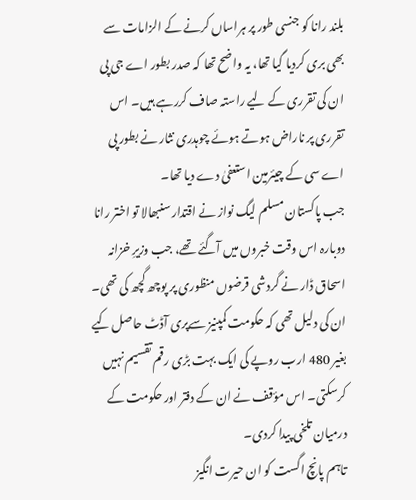بلند رانا کو جنسی طور پر ہراساں کرنے کے الزامات سے بھی بری کردیا گیا تھا، یہ واضح تھا کہ صدر بطور اے جی پی ان کی تقرری کے لیے راستہ صاف کررہے ہیں۔ اس تقرری پر ناراض ہوتے ہوئے چوہدری نثار نے بطور پی اے سی کے چیئرمین استعفیٰ دے دیا تھا۔
جب پاکستان مسلم لیگ نواز نے اقتدار سنبھالا تو اختر رانا دوبارہ اس وقت خبروں میں آگئے تھے، جب وزیرِ خزانہ اسحاق ڈار نے گردشی قرضوں منظوری پر پوچھ گچھ کی تھی۔
ان کی دلیل تھی کہ حکومت کمپنیز سےپری آڈٹ حاصل کیے بغیر 480 ارب روپے کی ایک بہت بڑی رقم تقسیم نہیں کرسکتی۔ اس مؤقف نے ان کے دفتر اور حکومت کے درمیان تلخی پیدا کردی۔
تاہم پانچ اگست کو ان حیرت انگیز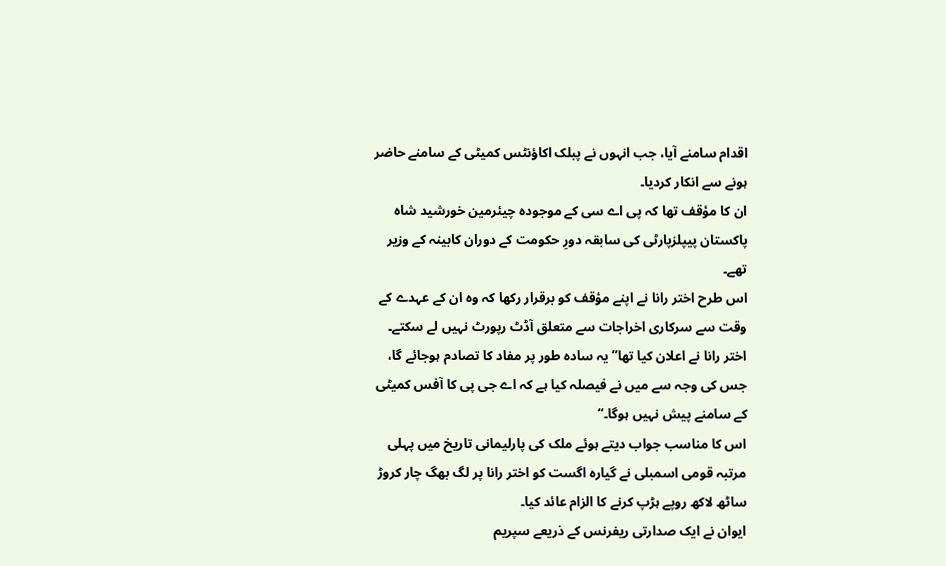اقدام سامنے آیا، جب انہوں نے پبلک اکاؤنٹس کمیٹی کے سامنے حاضر ہونے سے انکار کردیا۔
ان کا مؤقف تھا کہ پی اے سی کے موجودہ چیئرمین خورشید شاہ پاکستان پیپلزپارٹی کی سابقہ دورِ حکومت کے دوران کابینہ کے وزیر تھے۔
اس طرح اختر رانا نے اپنے مؤقف کو برقرار رکھا کہ وہ ان کے عہدے کے وقت سے سرکاری اخراجات سے متعلق آڈٹ رپورٹ نہیں لے سکتے۔
اختر رانا نے اعلان کیا تھا’’یہ سادہ طور پر مفاد کا تصادم ہوجائے گا، جس کی وجہ سے میں نے فیصلہ کیا ہے کہ اے جی پی کا آفس کمیٹی کے سامنے پیش نہیں ہوگا۔‘‘
اس کا مناسب جواب دیتے ہوئے ملک کی پارلیمانی تاریخ میں پہلی مرتبہ قومی اسمبلی نے گیارہ اگست کو اختر رانا پر لگ بھگ چار کروڑ ساٹھ لاکھ روپے ہڑپ کرنے کا الزام عائد کیا۔
ایوان نے ایک صدارتی ریفرنس کے ذریعے سپریم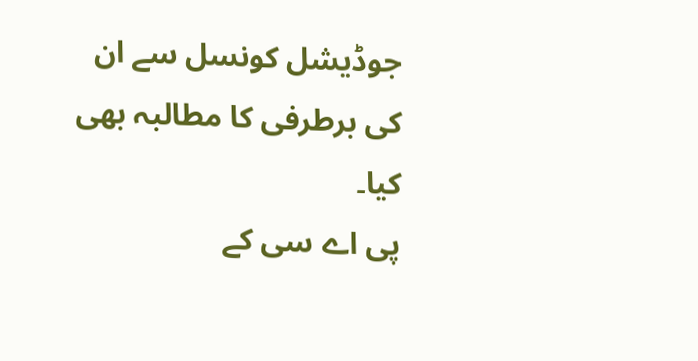جوڈیشل کونسل سے ان کی برطرفی کا مطالبہ بھی کیا۔
پی اے سی کے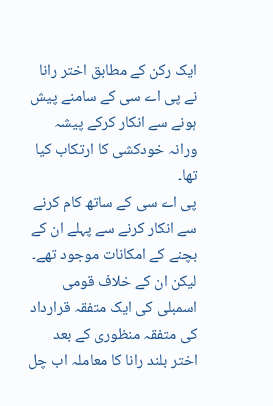ایک رکن کے مطابق اختر رانا نے پی اے سی کے سامنے پیش ہونے سے انکار کرکے پیشہ ورانہ خودکشی کا ارتکاب کیا تھا۔
پی اے سی کے ساتھ کام کرنے سے انکار کرنے سے پہلے ان کے بچنے کے امکانات موجود تھے۔
لیکن ان کے خلاف قومی اسمبلی کی ایک متفقہ قرارداد کی متفقہ منظوری کے بعد اختر بلند رانا کا معاملہ اب چل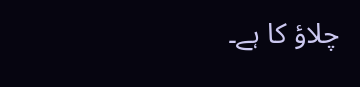چلاؤ کا ہے۔